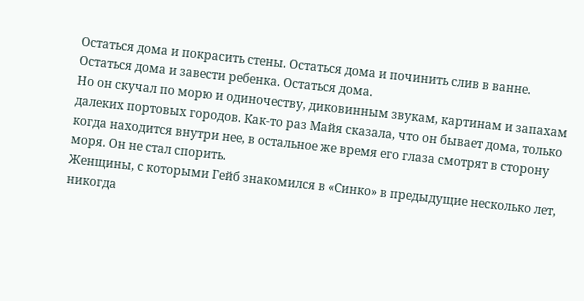Остаться дома и покрасить стены. Остаться дома и починить слив в ванне. Остаться дома и завести ребенка. Остаться дома.
Но он скучал по морю и одиночеству, диковинным звукам, картинам и запахам далеких портовых городов. Как-то раз Майя сказала, что он бывает дома, только когда находится внутри нее, в остальное же время его глаза смотрят в сторону моря. Он не стал спорить.
Женщины, с которыми Гейб знакомился в «Синко» в предыдущие несколько лет, никогда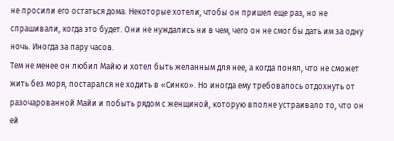не просили его остаться дома. Некоторые хотели, чтобы он пришел еще раз, но не спрашивали, когда это будет. Они не нуждались ни в чем, чего он не смог бы дать им за одну ночь. Иногда за пару часов.
Тем не менее он любил Майю и хотел быть желанным для нее, а когда понял, что не сможет жить без моря, постарался не ходить в «Синко». Но иногда ему требовалось отдохнуть от разочарованной Майи и побыть рядом с женщиной, которую вполне устраивало то, что он ей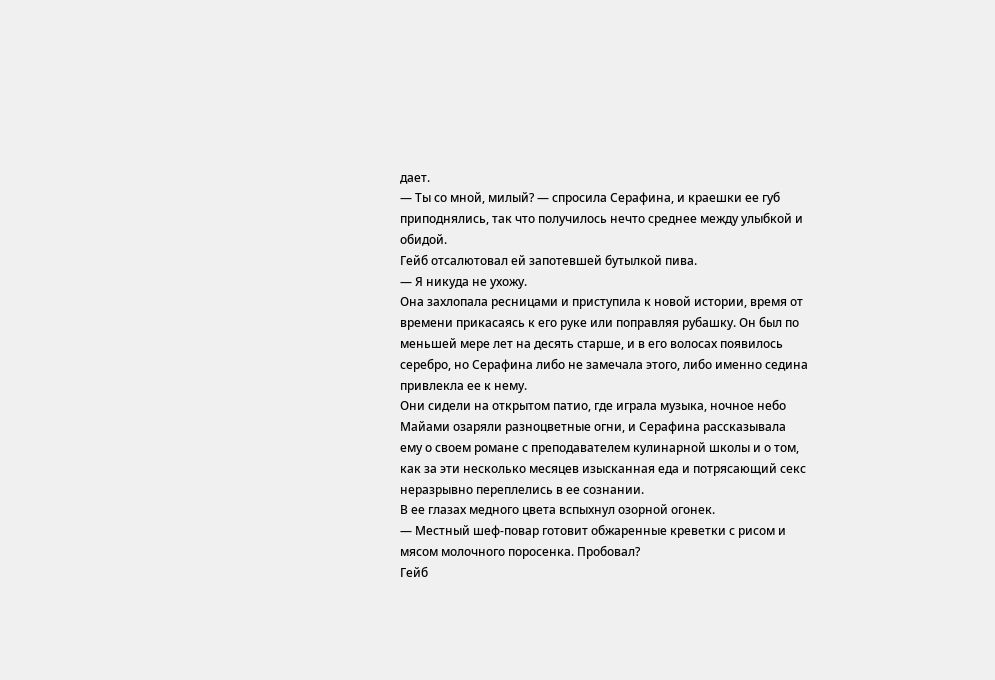дает.
— Ты со мной, милый? — спросила Серафина, и краешки ее губ приподнялись, так что получилось нечто среднее между улыбкой и обидой.
Гейб отсалютовал ей запотевшей бутылкой пива.
— Я никуда не ухожу.
Она захлопала ресницами и приступила к новой истории, время от времени прикасаясь к его руке или поправляя рубашку. Он был по меньшей мере лет на десять старше, и в его волосах появилось серебро, но Серафина либо не замечала этого, либо именно седина привлекла ее к нему.
Они сидели на открытом патио, где играла музыка, ночное небо Майами озаряли разноцветные огни, и Серафина рассказывала ему о своем романе с преподавателем кулинарной школы и о том, как за эти несколько месяцев изысканная еда и потрясающий секс неразрывно переплелись в ее сознании.
В ее глазах медного цвета вспыхнул озорной огонек.
— Местный шеф-повар готовит обжаренные креветки с рисом и мясом молочного поросенка. Пробовал?
Гейб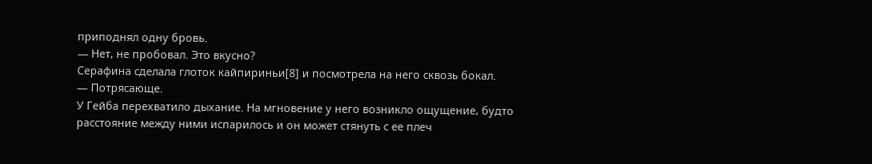приподнял одну бровь.
— Нет, не пробовал. Это вкусно?
Серафина сделала глоток кайпириньи[8] и посмотрела на него сквозь бокал.
— Потрясающе.
У Гейба перехватило дыхание. На мгновение у него возникло ощущение, будто расстояние между ними испарилось и он может стянуть с ее плеч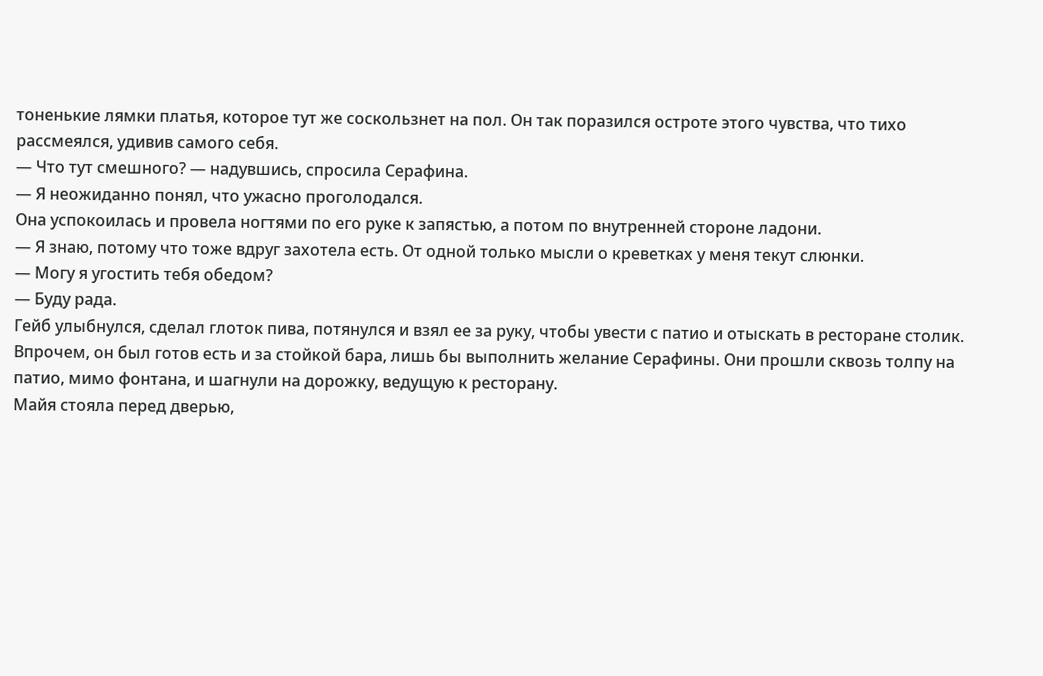тоненькие лямки платья, которое тут же соскользнет на пол. Он так поразился остроте этого чувства, что тихо рассмеялся, удивив самого себя.
— Что тут смешного? — надувшись, спросила Серафина.
— Я неожиданно понял, что ужасно проголодался.
Она успокоилась и провела ногтями по его руке к запястью, а потом по внутренней стороне ладони.
— Я знаю, потому что тоже вдруг захотела есть. От одной только мысли о креветках у меня текут слюнки.
— Могу я угостить тебя обедом?
— Буду рада.
Гейб улыбнулся, сделал глоток пива, потянулся и взял ее за руку, чтобы увести с патио и отыскать в ресторане столик. Впрочем, он был готов есть и за стойкой бара, лишь бы выполнить желание Серафины. Они прошли сквозь толпу на патио, мимо фонтана, и шагнули на дорожку, ведущую к ресторану.
Майя стояла перед дверью,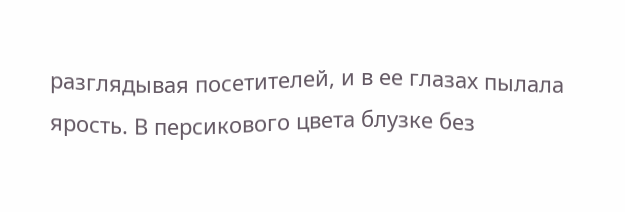разглядывая посетителей, и в ее глазах пылала ярость. В персикового цвета блузке без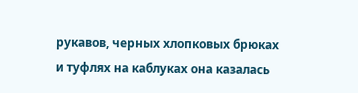рукавов, черных хлопковых брюках и туфлях на каблуках она казалась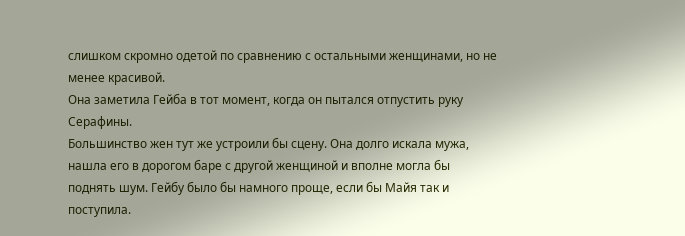слишком скромно одетой по сравнению с остальными женщинами, но не менее красивой.
Она заметила Гейба в тот момент, когда он пытался отпустить руку Серафины.
Большинство жен тут же устроили бы сцену. Она долго искала мужа, нашла его в дорогом баре с другой женщиной и вполне могла бы поднять шум. Гейбу было бы намного проще, если бы Майя так и поступила.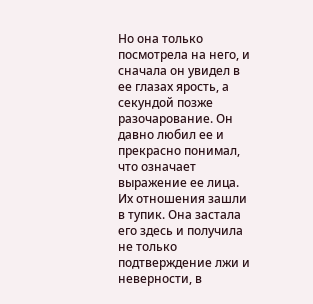Но она только посмотрела на него, и сначала он увидел в ее глазах ярость, а секундой позже разочарование. Он давно любил ее и прекрасно понимал, что означает выражение ее лица. Их отношения зашли в тупик. Она застала его здесь и получила не только подтверждение лжи и неверности, в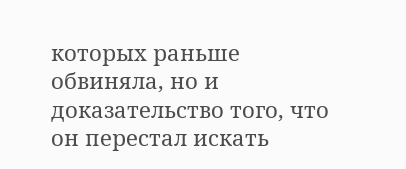которых раньше обвиняла, но и доказательство того, что он перестал искать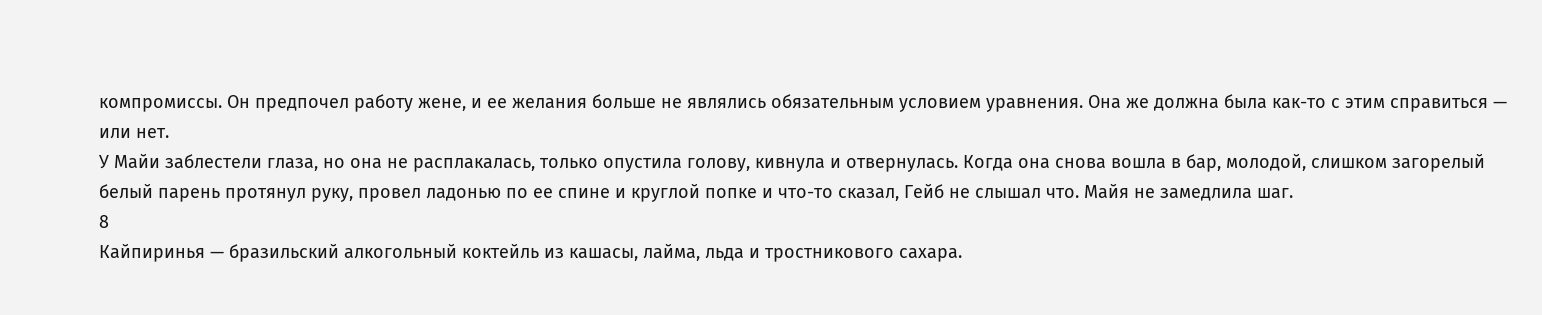компромиссы. Он предпочел работу жене, и ее желания больше не являлись обязательным условием уравнения. Она же должна была как-то с этим справиться — или нет.
У Майи заблестели глаза, но она не расплакалась, только опустила голову, кивнула и отвернулась. Когда она снова вошла в бар, молодой, слишком загорелый белый парень протянул руку, провел ладонью по ее спине и круглой попке и что-то сказал, Гейб не слышал что. Майя не замедлила шаг.
8
Кайпиринья — бразильский алкогольный коктейль из кашасы, лайма, льда и тростникового сахара.